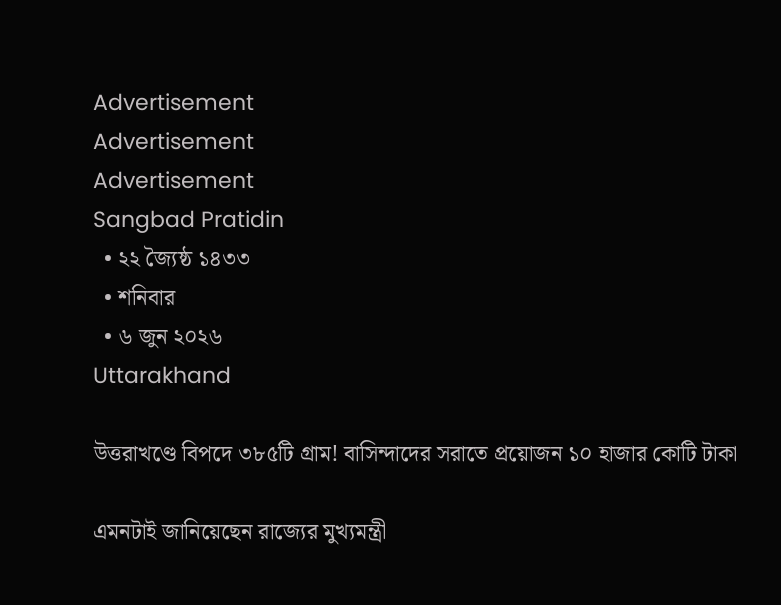Advertisement
Advertisement
Advertisement
Sangbad Pratidin
  • ২২ জ্যৈষ্ঠ ১৪৩৩
  • শনিবার
  • ৬ জুন ২০২৬
Uttarakhand

উত্তরাখণ্ডে বিপদে ৩৮৫টি গ্রাম! বাসিন্দাদের সরাতে প্রয়োজন ১০ হাজার কোটি টাকা

এমনটাই জানিয়েছেন রাজ্যের মুখ্যমন্ত্রী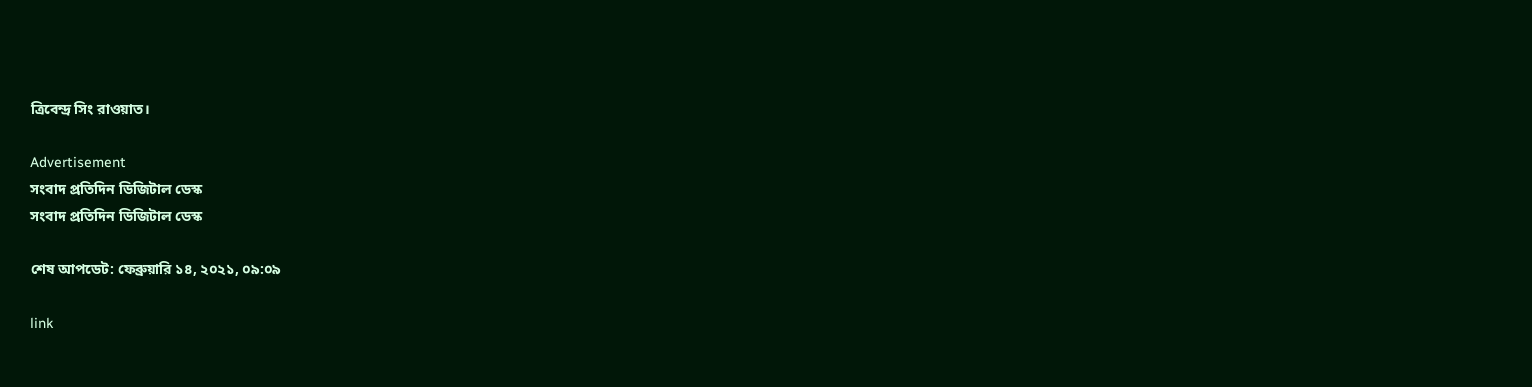ত্রিবেন্দ্র সিং রাওয়াত।

Advertisement
সংবাদ প্রতিদিন ডিজিটাল ডেস্ক
সংবাদ প্রতিদিন ডিজিটাল ডেস্ক

শেষ আপডেট: ফেব্রুয়ারি ১৪, ২০২১, ০৯:০৯

link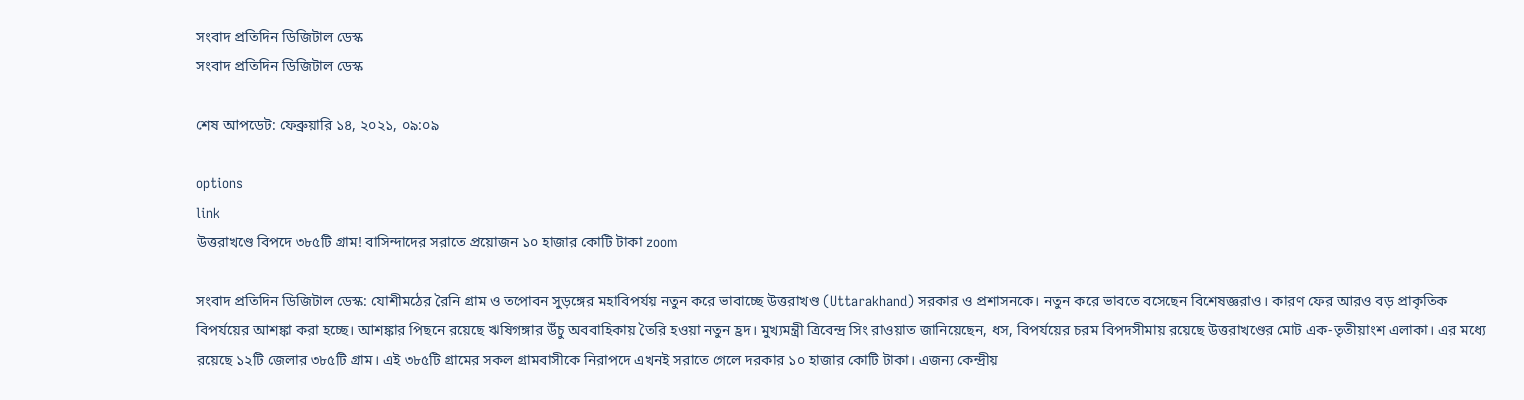সংবাদ প্রতিদিন ডিজিটাল ডেস্ক
সংবাদ প্রতিদিন ডিজিটাল ডেস্ক

শেষ আপডেট: ফেব্রুয়ারি ১৪, ২০২১, ০৯:০৯

options
link
উত্তরাখণ্ডে বিপদে ৩৮৫টি গ্রাম! বাসিন্দাদের সরাতে প্রয়োজন ১০ হাজার কোটি টাকা zoom

সংবাদ প্রতিদিন ডিজিটাল ডেস্ক: যোশীমঠের রৈনি গ্রাম ও তপোবন সুড়ঙ্গের মহাবিপর্যয় নতুন করে ভাবাচ্ছে উত্তরাখণ্ড (Uttarakhand) সরকার ও প্রশাসনকে। নতুন করে ভাবতে বসেছেন বিশেষজ্ঞরাও। কারণ ফের আরও বড় প্রাকৃতিক বিপর্যয়ের আশঙ্কা করা হচ্ছে। আশঙ্কার পিছনে রয়েছে ঋষিগঙ্গার উঁচু অববাহিকায় তৈরি হওয়া নতুন হ্রদ। মুখ্যমন্ত্রী ত্রিবেন্দ্র সিং রাওয়াত জানিয়েছেন, ধস, বিপর্যয়ের চরম বিপদসীমায় রয়েছে উত্তরাখণ্ডের মোট এক-তৃতীয়াংশ এলাকা। এর মধ্যে রয়েছে ১২টি জেলার ৩৮৫টি গ্রাম। এই ৩৮৫টি গ্রামের সকল গ্রামবাসীকে নিরাপদে এখনই সরাতে গেলে দরকার ১০ হাজার কোটি টাকা। এজন্য কেন্দ্রীয়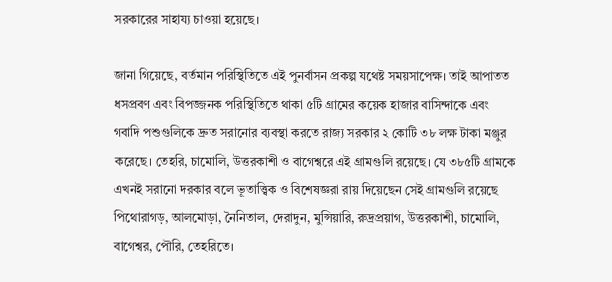সরকারের সাহায্য চাওয়া হয়েছে।

জানা গিয়েছে, বর্তমান পরিস্থিতিতে এই পুনর্বাসন প্রকল্প যথেষ্ট সময়সাপেক্ষ। তাই আপাতত ধসপ্রবণ এবং বিপজ্জনক পরিস্থিতিতে থাকা ৫টি গ্রামের কয়েক হাজার বাসিন্দাকে এবং গবাদি পশুগুলিকে দ্রুত সরানোর ব্যবস্থা করতে রাজ্য সরকার ২ কোটি ৩৮ লক্ষ টাকা মঞ্জুর করেছে। তেহরি, চামোলি, উত্তরকাশী ও বাগেশ্বরে এই গ্রামগুলি রয়েছে। যে ৩৮৫টি গ্রামকে এখনই সরানো দরকার বলে ভূতাত্ত্বিক ও বিশেষজ্ঞরা রায় দিয়েছেন সেই গ্রামগুলি রয়েছে পিথোরাগড়, আলমোড়া, নৈনিতাল, দেরাদুন, মুন্সিয়ারি, রুদ্রপ্রয়াগ, উত্তরকাশী, চামোলি, বাগেশ্বর, পৌরি, তেহরিতে।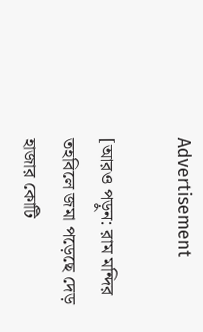Advertisement

[আরও পড়ুন: রাম মন্দির তহবিলে জমা পড়েছে দেড় হাজার কোটি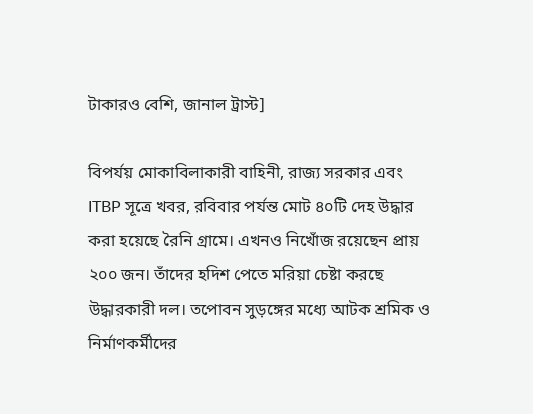টাকারও বেশি, জানাল ট্রাস্ট]

বিপর্যয় মোকাবিলাকারী বাহিনী, রাজ্য সরকার এবং ITBP সূত্রে খবর, রবিবার পর্যন্ত মোট ৪০টি দেহ উদ্ধার করা হয়েছে রৈনি গ্রামে। এখনও নিখোঁজ রয়েছেন প্রায় ২০০ জন। তাঁদের হদিশ পেতে মরিয়া চেষ্টা করছে উদ্ধারকারী দল। তপোবন সুড়ঙ্গের মধ্যে আটক শ্রমিক ও নির্মাণকর্মীদের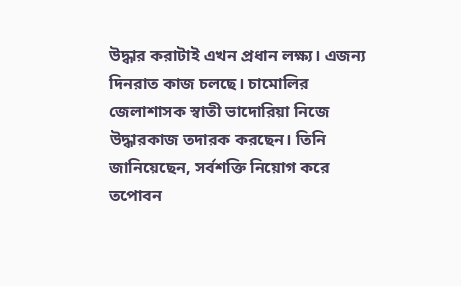উদ্ধার করাটাই এখন প্রধান লক্ষ্য। এজন্য দিনরাত কাজ চলছে। চামোলির জেলাশাসক স্বাতী ভাদোরিয়া নিজে উদ্ধারকাজ তদারক করছেন। তিনি জানিয়েছেন, সর্বশক্তি নিয়োগ করে তপোবন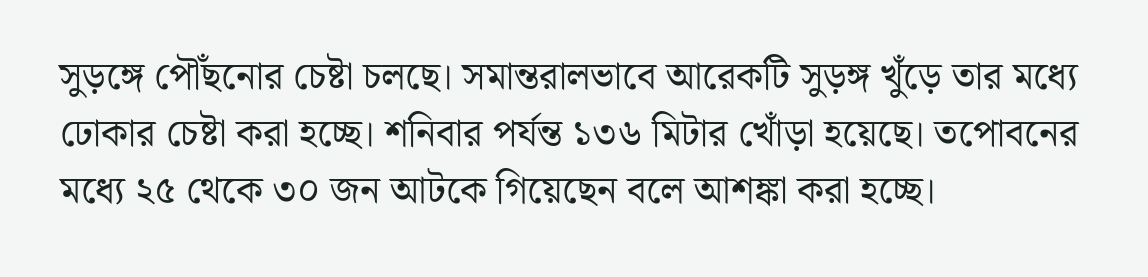সুড়ঙ্গে পৌঁছনোর চেষ্টা চলছে। সমান্তরালভাবে আরেকটি সুড়ঙ্গ খুঁড়ে তার মধ্যে ঢোকার চেষ্টা করা হচ্ছে। শনিবার পর্যন্ত ১৩৬ মিটার খোঁড়া হয়েছে। তপোবনের মধ্যে ২৫ থেকে ৩০ জন আটকে গিয়েছেন বলে আশঙ্কা করা হচ্ছে।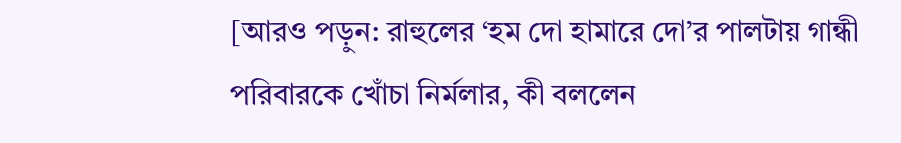[আরও পড়ুন: রাহুলের ‘হম দো হামারে দো’র পালটায় গান্ধী পরিবারকে খোঁচা নির্মলার, কী বললেন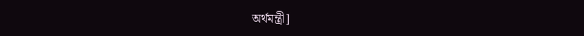অর্থমন্ত্রী]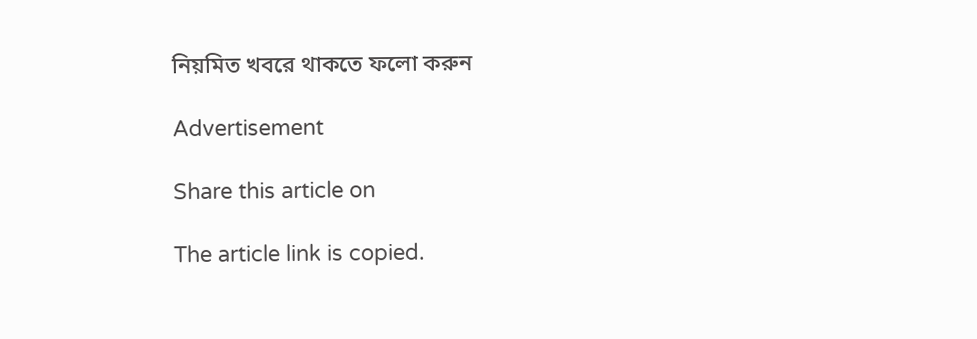নিয়মিত খবরে থাকতে ফলো করুন

Advertisement

Share this article on

The article link is copied.